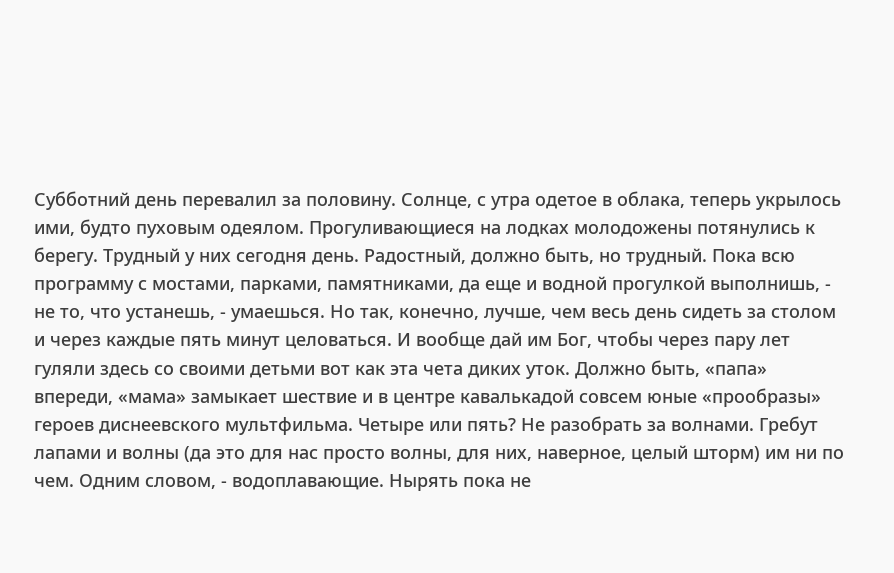Субботний день перевалил за половину. Солнце, с утра одетое в облака, теперь укрылось ими, будто пуховым одеялом. Прогуливающиеся на лодках молодожены потянулись к берегу. Трудный у них сегодня день. Радостный, должно быть, но трудный. Пока всю программу с мостами, парками, памятниками, да еще и водной прогулкой выполнишь, - не то, что устанешь, - умаешься. Но так, конечно, лучше, чем весь день сидеть за столом и через каждые пять минут целоваться. И вообще дай им Бог, чтобы через пару лет гуляли здесь со своими детьми вот как эта чета диких уток. Должно быть, «папа» впереди, «мама» замыкает шествие и в центре кавалькадой совсем юные «прообразы» героев диснеевского мультфильма. Четыре или пять? Не разобрать за волнами. Гребут лапами и волны (да это для нас просто волны, для них, наверное, целый шторм) им ни по чем. Одним словом, - водоплавающие. Нырять пока не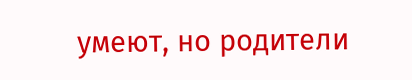умеют, но родители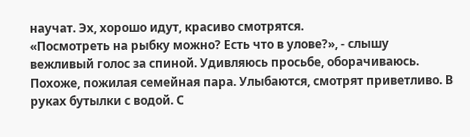научат. Эх, хорошо идут, красиво смотрятся.
«Посмотреть на рыбку можно? Есть что в улове?», - слышу вежливый голос за спиной. Удивляюсь просьбе, оборачиваюсь. Похоже, пожилая семейная пара. Улыбаются, смотрят приветливо. В руках бутылки с водой. С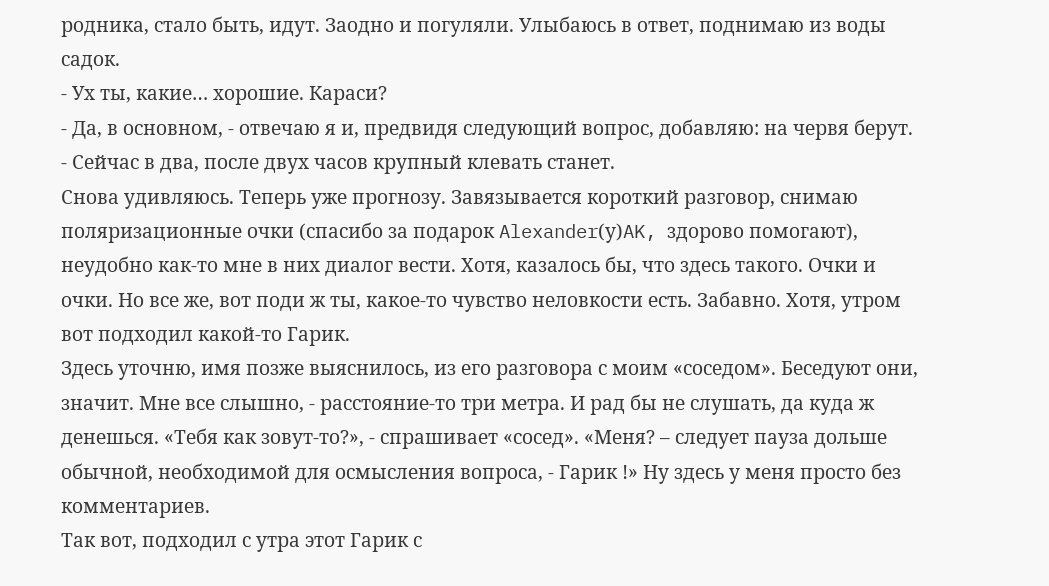родника, стало быть, идут. Заодно и погуляли. Улыбаюсь в ответ, поднимаю из воды садок.
- Ух ты, какие… хорошие. Караси?
- Да, в основном, - отвечаю я и, предвидя следующий вопрос, добавляю: на червя берут.
- Сейчас в два, после двух часов крупный клевать станет.
Снова удивляюсь. Теперь уже прогнозу. Завязывается короткий разговор, снимаю поляризационные очки (спасибо за подарок Alexander(у)AK, здорово помогают), неудобно как-то мне в них диалог вести. Хотя, казалось бы, что здесь такого. Очки и очки. Но все же, вот поди ж ты, какое-то чувство неловкости есть. Забавно. Хотя, утром вот подходил какой-то Гарик.
Здесь уточню, имя позже выяснилось, из его разговора с моим «соседом». Беседуют они, значит. Мне все слышно, - расстояние-то три метра. И рад бы не слушать, да куда ж денешься. «Тебя как зовут-то?», - спрашивает «сосед». «Меня? – следует пауза дольше обычной, необходимой для осмысления вопроса, - Гарик !» Ну здесь у меня просто без комментариев.
Так вот, подходил с утра этот Гарик с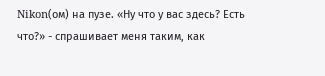Nikon(ом) на пузе. «Ну что у вас здесь? Есть что?» - спрашивает меня таким, как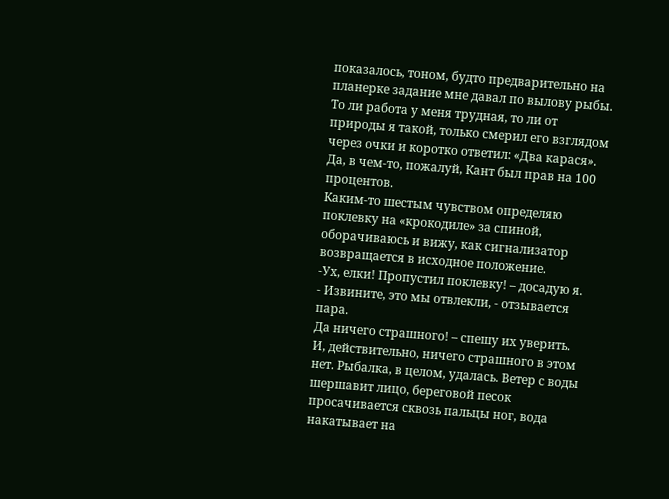показалось, тоном, будто предварительно на планерке задание мне давал по вылову рыбы. То ли работа у меня трудная, то ли от природы я такой, только смерил его взглядом через очки и коротко ответил: «Два карася». Да, в чем-то, пожалуй, Кант был прав на 100 процентов.
Каким-то шестым чувством определяю поклевку на «крокодиле» за спиной, оборачиваюсь и вижу, как сигнализатор возвращается в исходное положение.
-Ух, елки! Пропустил поклевку! – досадую я.
- Извините, это мы отвлекли, - отзывается пара.
Да ничего страшного! – спешу их уверить.
И, действительно, ничего страшного в этом нет. Рыбалка, в целом, удалась. Ветер с воды шершавит лицо, береговой песок просачивается сквозь пальцы ног, вода накатывает на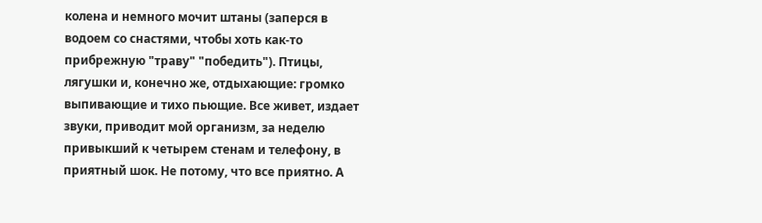колена и немного мочит штаны (заперся в водоем со снастями, чтобы хоть как-то прибрежную "траву" "победить"). Птицы, лягушки и, конечно же, отдыхающие: громко выпивающие и тихо пьющие. Все живет, издает звуки, приводит мой организм, за неделю привыкший к четырем стенам и телефону, в приятный шок. Не потому, что все приятно. А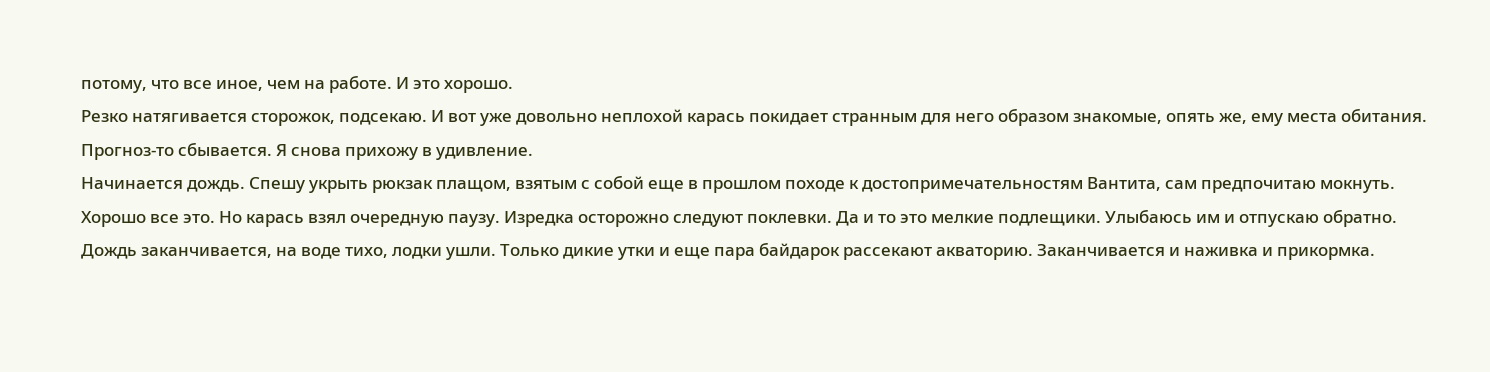потому, что все иное, чем на работе. И это хорошо.
Резко натягивается сторожок, подсекаю. И вот уже довольно неплохой карась покидает странным для него образом знакомые, опять же, ему места обитания. Прогноз-то сбывается. Я снова прихожу в удивление.
Начинается дождь. Спешу укрыть рюкзак плащом, взятым с собой еще в прошлом походе к достопримечательностям Вантита, сам предпочитаю мокнуть. Хорошо все это. Но карась взял очередную паузу. Изредка осторожно следуют поклевки. Да и то это мелкие подлещики. Улыбаюсь им и отпускаю обратно.
Дождь заканчивается, на воде тихо, лодки ушли. Только дикие утки и еще пара байдарок рассекают акваторию. Заканчивается и наживка и прикормка.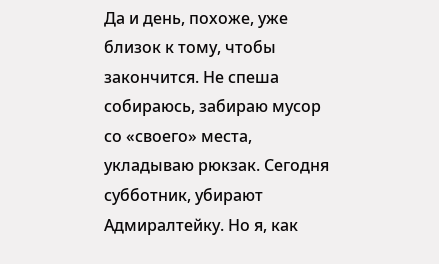Да и день, похоже, уже близок к тому, чтобы закончится. Не спеша собираюсь, забираю мусор со «своего» места, укладываю рюкзак. Сегодня субботник, убирают Адмиралтейку. Но я, как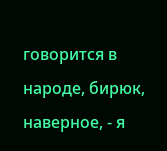говорится в народе, бирюк, наверное, - я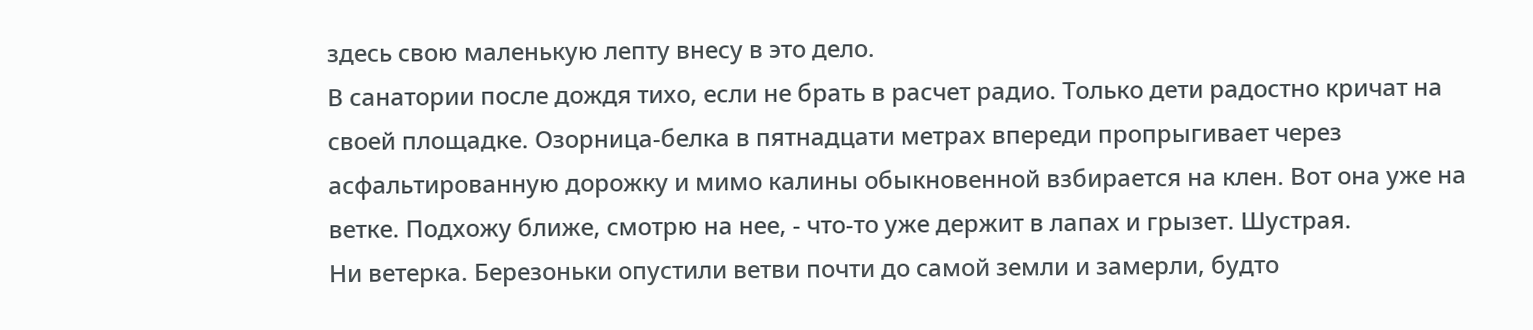здесь свою маленькую лепту внесу в это дело.
В санатории после дождя тихо, если не брать в расчет радио. Только дети радостно кричат на своей площадке. Озорница-белка в пятнадцати метрах впереди пропрыгивает через асфальтированную дорожку и мимо калины обыкновенной взбирается на клен. Вот она уже на ветке. Подхожу ближе, смотрю на нее, - что-то уже держит в лапах и грызет. Шустрая.
Ни ветерка. Березоньки опустили ветви почти до самой земли и замерли, будто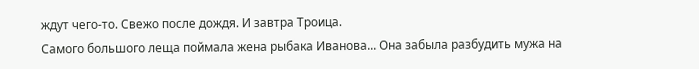ждут чего-то. Свежо после дождя. И завтра Троица.
Самого большого леща поймала жена рыбака Иванова... Она забыла разбудить мужа на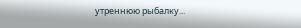утреннюю рыбалку...